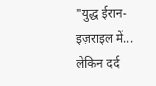"युद्ध ईरान-इज़राइल में... लेकिन दर्द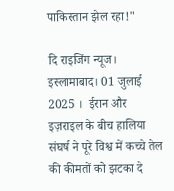पाकिस्तान झेल रहा!"

दि राइजिंग न्यूज। इस्लामाबाद। 01 जुलाई 2025 ।  ईरान और इज़राइल के बीच हालिया संघर्ष ने पूरे विश्व में कच्चे तेल की कीमतों को झटका दे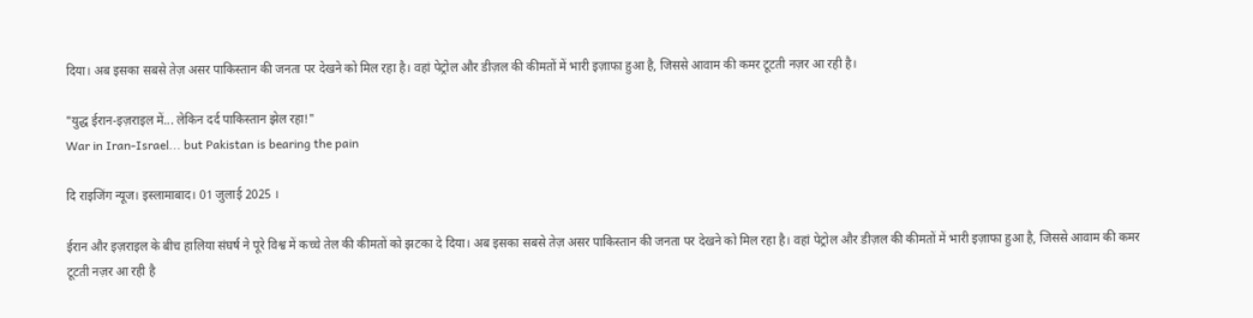दिया। अब इसका सबसे तेज़ असर पाकिस्तान की जनता पर देखने को मिल रहा है। वहां पेट्रोल और डीज़ल की कीमतों में भारी इज़ाफा हुआ है, जिससे आवाम की कमर टूटती नज़र आ रही है।

"युद्ध ईरान-इज़राइल में... लेकिन दर्द पाकिस्तान झेल रहा!"
War in Iran-Israel... but Pakistan is bearing the pain

दि राइजिंग न्यूज। इस्लामाबाद। 01 जुलाई 2025 ।

ईरान और इज़राइल के बीच हालिया संघर्ष ने पूरे विश्व में कच्चे तेल की कीमतों को झटका दे दिया। अब इसका सबसे तेज़ असर पाकिस्तान की जनता पर देखने को मिल रहा है। वहां पेट्रोल और डीज़ल की कीमतों में भारी इज़ाफा हुआ है, जिससे आवाम की कमर टूटती नज़र आ रही है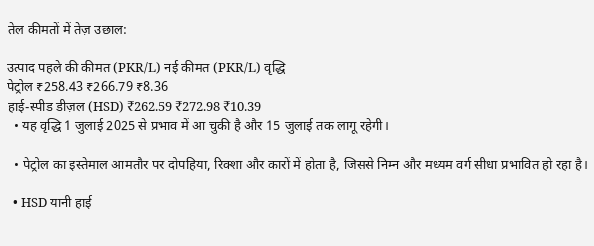तेल कीमतों में तेज़ उछाल:

उत्पाद पहले की कीमत (PKR/L) नई कीमत (PKR/L) वृद्धि
पेट्रोल ₹258.43 ₹266.79 ₹8.36
हाई-स्पीड डीज़ल (HSD) ₹262.59 ₹272.98 ₹10.39
  • यह वृद्धि 1 जुलाई 2025 से प्रभाव में आ चुकी है और 15 जुलाई तक लागू रहेगी।

  • पेट्रोल का इस्तेमाल आमतौर पर दोपहिया, रिक्शा और कारों में होता है, जिससे निम्न और मध्यम वर्ग सीधा प्रभावित हो रहा है।

  • HSD यानी हाई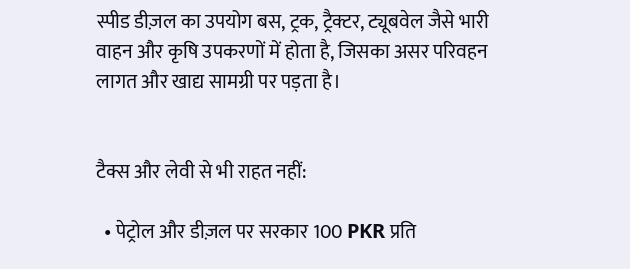स्पीड डीज़ल का उपयोग बस, ट्रक, ट्रैक्टर, ट्यूबवेल जैसे भारी वाहन और कृषि उपकरणों में होता है, जिसका असर परिवहन लागत और खाद्य सामग्री पर पड़ता है।


टैक्स और लेवी से भी राहत नहीं:

  • पेट्रोल और डीज़ल पर सरकार 100 PKR प्रति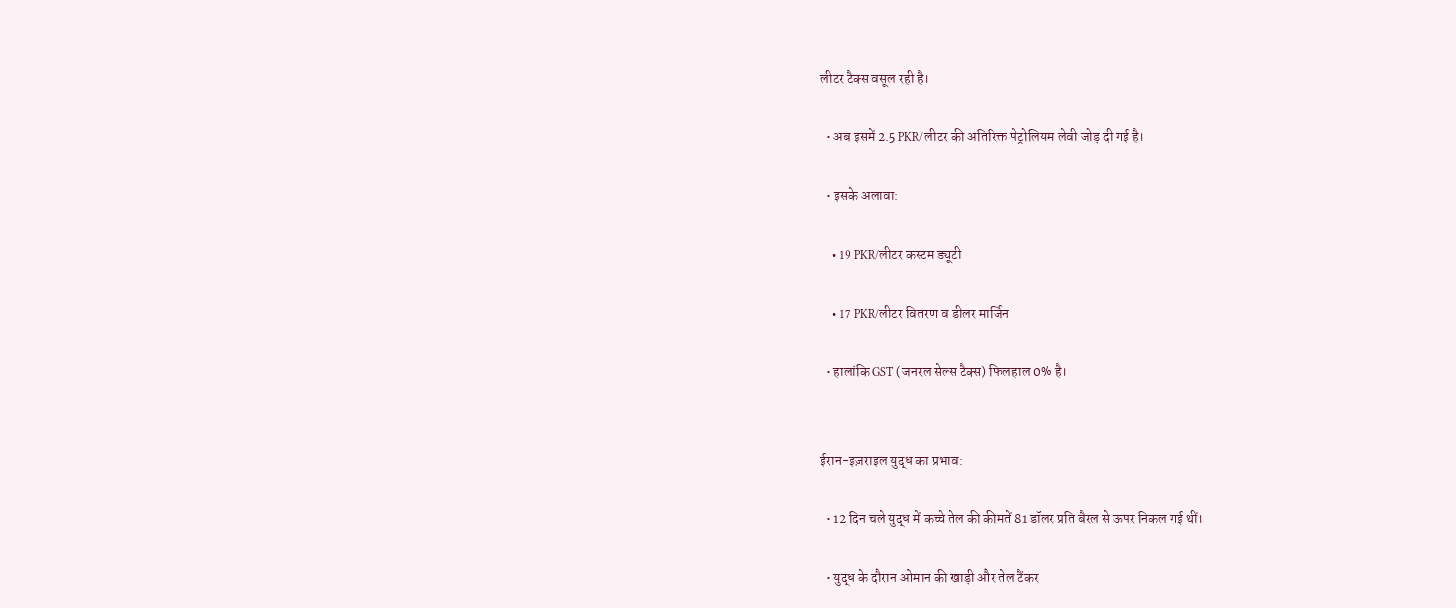लीटर टैक्स वसूल रही है।

  • अब इसमें 2.5 PKR/लीटर की अतिरिक्त पेट्रोलियम लेवी जोड़ दी गई है।

  • इसके अलावा:

    • 19 PKR/लीटर कस्टम ड्यूटी

    • 17 PKR/लीटर वितरण व डीलर मार्जिन

  • हालांकि GST (जनरल सेल्स टैक्स) फिलहाल 0% है।


ईरान-इज़राइल युद्ध का प्रभाव:

  • 12 दिन चले युद्ध में कच्चे तेल की कीमतें 81 डॉलर प्रति बैरल से ऊपर निकल गई थीं।

  • युद्ध के दौरान ओमान की खाड़ी और तेल टैंकर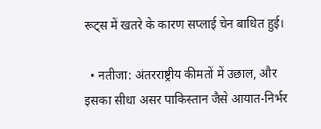रूट्स में खतरे के कारण सप्लाई चेन बाधित हुई।

  • नतीजा: अंतरराष्ट्रीय कीमतों में उछाल, और इसका सीधा असर पाकिस्तान जैसे आयात-निर्भर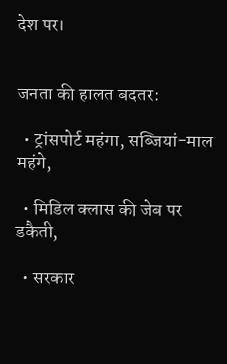देश पर।


जनता की हालत बदतर:

  • ट्रांसपोर्ट महंगा, सब्जियां-माल महंगे,

  • मिडिल क्लास की जेब पर डकैती,

  • सरकार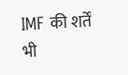IMF की शर्तें भी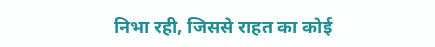निभा रही, जिससे राहत का कोई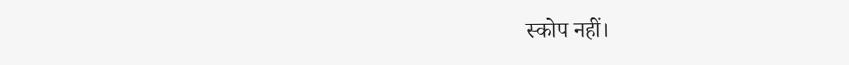स्कोप नहीं।